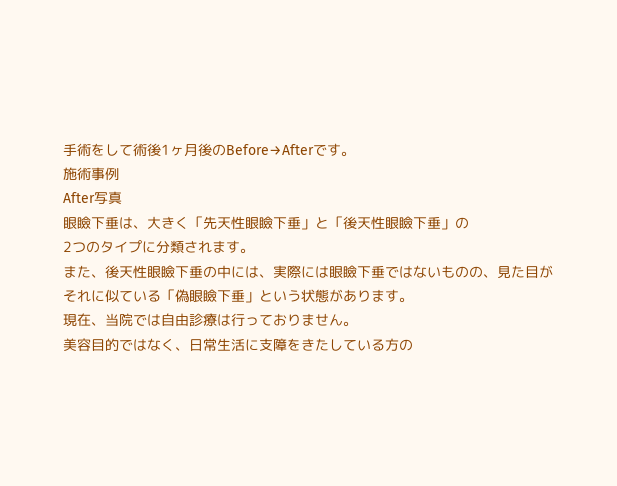手術をして術後1ヶ月後のBefore→Afterです。
施術事例
After写真
眼瞼下垂は、大きく「先天性眼瞼下垂」と「後天性眼瞼下垂」の
2つのタイプに分類されます。
また、後天性眼瞼下垂の中には、実際には眼瞼下垂ではないものの、見た目がそれに似ている「偽眼瞼下垂」という状態があります。
現在、当院では自由診療は行っておりません。
美容目的ではなく、日常生活に支障をきたしている方の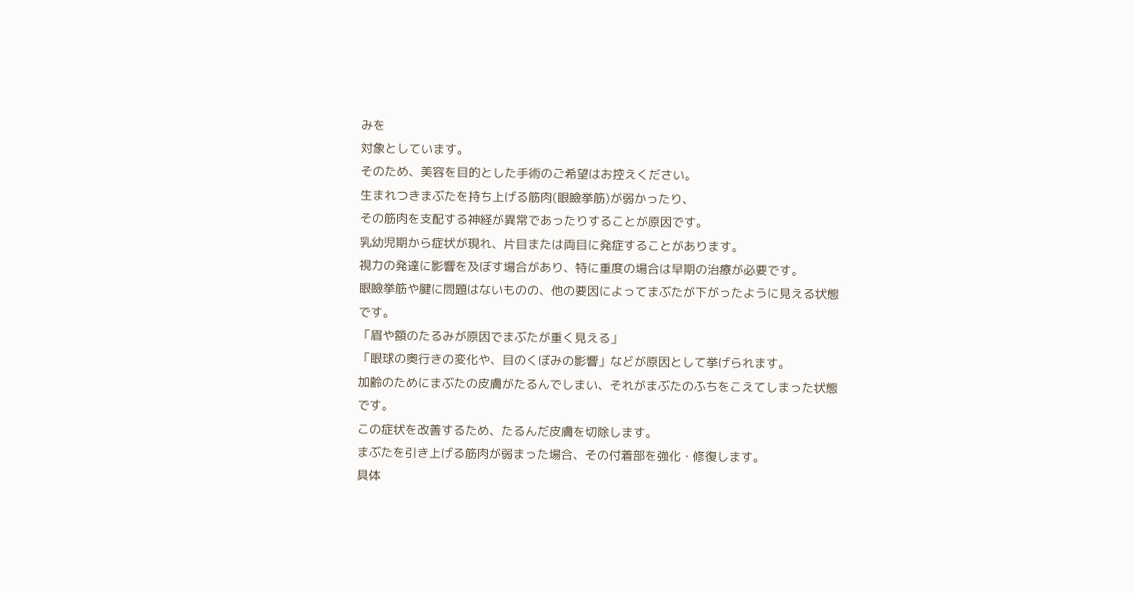みを
対象としています。
そのため、美容を目的とした手術のご希望はお控えください。
生まれつきまぶたを持ち上げる筋肉(眼瞼挙筋)が弱かったり、
その筋肉を支配する神経が異常であったりすることが原因です。
乳幼児期から症状が現れ、片目または両目に発症することがあります。
視力の発達に影響を及ぼす場合があり、特に重度の場合は早期の治療が必要です。
眼瞼挙筋や腱に問題はないものの、他の要因によってまぶたが下がったように見える状態です。
「眉や額のたるみが原因でまぶたが重く見える」
「眼球の奥行きの変化や、目のくぼみの影響」などが原因として挙げられます。
加齢のためにまぶたの皮膚がたるんでしまい、それがまぶたのふちをこえてしまった状態です。
この症状を改善するため、たるんだ皮膚を切除します。
まぶたを引き上げる筋肉が弱まった場合、その付着部を強化・修復します。
具体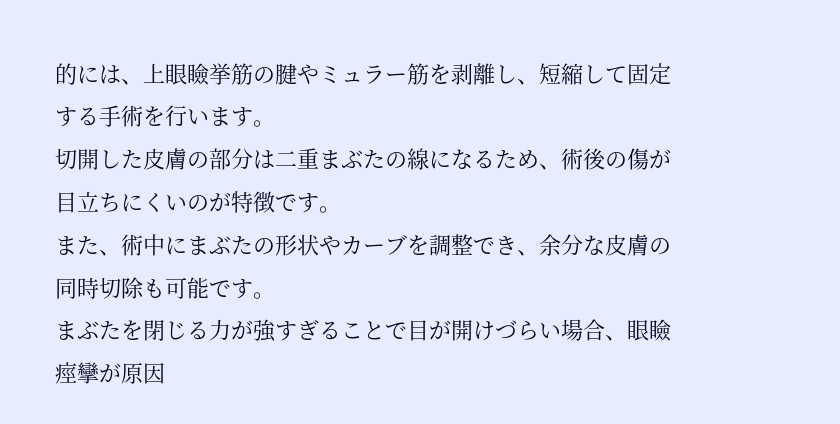的には、上眼瞼挙筋の腱やミュラー筋を剥離し、短縮して固定する手術を行います。
切開した皮膚の部分は二重まぶたの線になるため、術後の傷が目立ちにくいのが特徴です。
また、術中にまぶたの形状やカーブを調整でき、余分な皮膚の同時切除も可能です。
まぶたを閉じる力が強すぎることで目が開けづらい場合、眼瞼痙攣が原因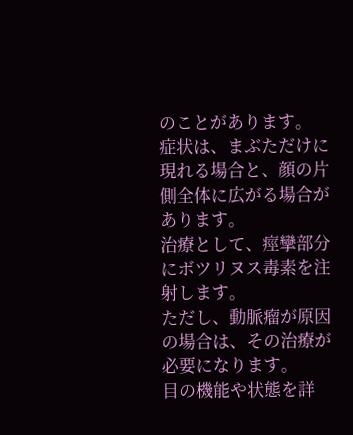のことがあります。
症状は、まぶただけに現れる場合と、顔の片側全体に広がる場合があります。
治療として、痙攣部分にボツリヌス毒素を注射します。
ただし、動脈瘤が原因の場合は、その治療が必要になります。
目の機能や状態を詳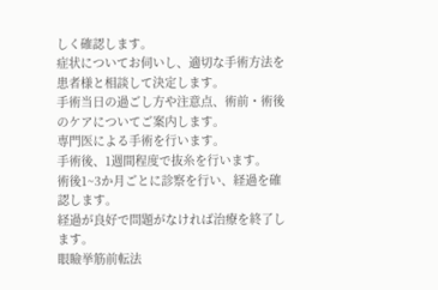しく確認します。
症状についてお伺いし、適切な手術方法を患者様と相談して決定します。
手術当日の過ごし方や注意点、術前・術後のケアについてご案内します。
専門医による手術を行います。
手術後、1週間程度で抜糸を行います。
術後1~3か月ごとに診察を行い、経過を確認します。
経過が良好で問題がなければ治療を終了します。
眼瞼挙筋前転法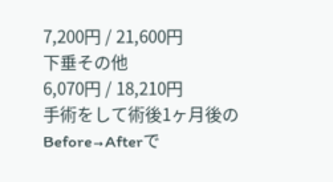7,200円 / 21,600円
下垂その他
6,070円 / 18,210円
手術をして術後1ヶ月後のBefore→Afterで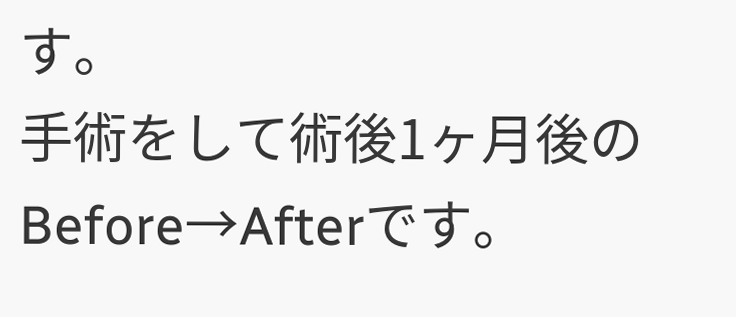す。
手術をして術後1ヶ月後のBefore→Afterです。